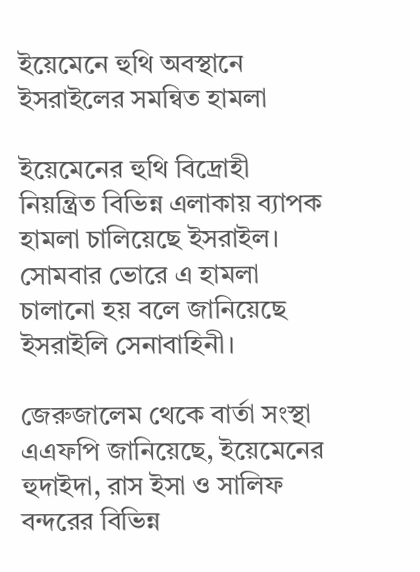ইয়েমেনে হুথি অবস্থানে ইসরাইলের সমন্বিত হামলা

ইয়েমেনের হুথি বিদ্রোহী নিয়ন্ত্রিত বিভিন্ন এলাকায় ব্যাপক হামলা চালিয়েছে ইসরাইল। সোমবার ভোরে এ হামলা চালানো হয় বলে জানিয়েছে ইসরাইলি সেনাবাহিনী।

জেরুজালেম থেকে বার্তা সংস্থা এএফপি জানিয়েছে, ইয়েমেনের হুদাইদা, রাস ইসা ও সালিফ বন্দরের বিভিন্ন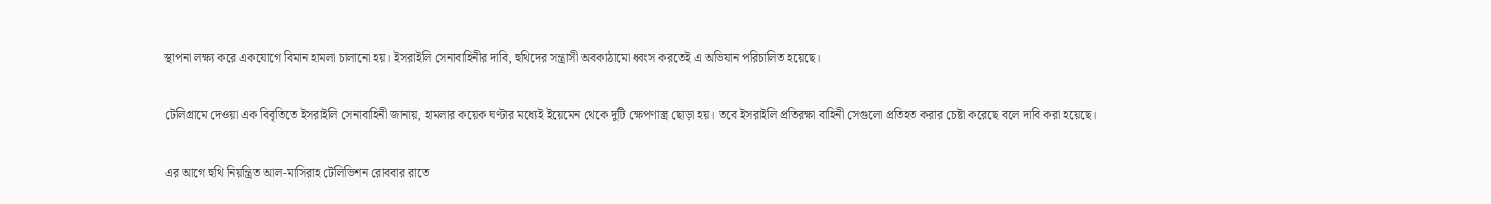স্থাপনা লক্ষ্য করে একযোগে বিমান হামলা চালানো হয়। ইসরাইলি সেনাবাহিনীর দাবি, হুথিদের সন্ত্রাসী অবকাঠামো ধ্বংস করতেই এ অভিযান পরিচালিত হয়েছে।

টেলিগ্রামে দেওয়া এক বিবৃতিতে ইসরাইলি সেনাবাহিনী জানায়, হামলার কয়েক ঘণ্টার মধ্যেই ইয়েমেন থেকে দুটি ক্ষেপণাস্ত্র ছোড়া হয়। তবে ইসরাইলি প্রতিরক্ষা বাহিনী সেগুলো প্রতিহত করার চেষ্টা করেছে বলে দাবি করা হয়েছে।

এর আগে হুথি নিয়ন্ত্রিত আল-মাসিরাহ টেলিভিশন রোববার রাতে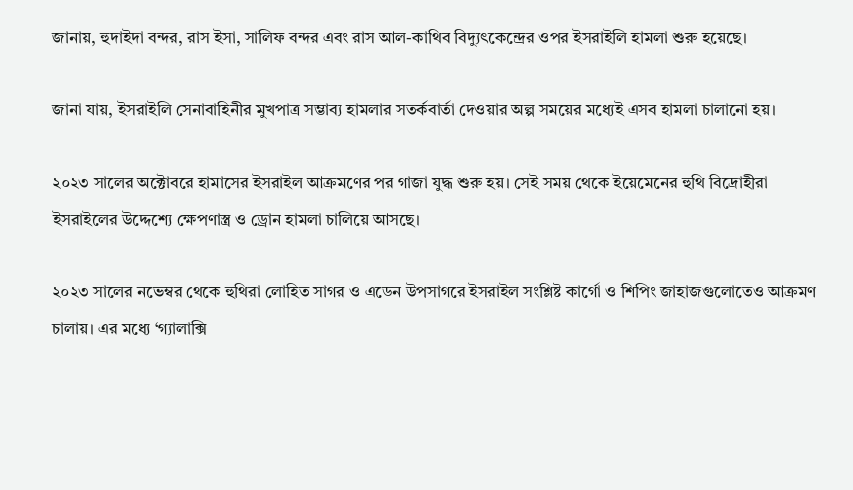জানায়, হুদাইদা বন্দর, রাস ইসা, সালিফ বন্দর এবং রাস আল-কাথিব বিদ্যুৎকেন্দ্রের ওপর ইসরাইলি হামলা শুরু হয়েছে।

জানা যায়, ইসরাইলি সেনাবাহিনীর মুখপাত্র সম্ভাব্য হামলার সতর্কবার্তা দেওয়ার অল্প সময়ের মধ্যেই এসব হামলা চালানো হয়।

২০২৩ সালের অক্টোবরে হামাসের ইসরাইল আক্রমণের পর গাজা যুদ্ধ শুরু হয়। সেই সময় থেকে ইয়েমেনের হুথি বিদ্রোহীরা ইসরাইলের উদ্দেশ্যে ক্ষেপণাস্ত্র ও ড্রোন হামলা চালিয়ে আসছে।

২০২৩ সালের নভেম্বর থেকে হুথিরা লোহিত সাগর ও এডেন উপসাগরে ইসরাইল সংশ্লিষ্ট কার্গো ও শিপিং জাহাজগুলোতেও আক্রমণ চালায়। এর মধ্যে ‘গ্যালাক্সি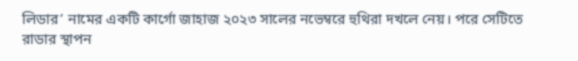লিডার’ নামের একটি কার্গো জাহাজ ২০২৩ সালের নভেম্বরে হুথিরা দখলে নেয়। পরে সেটিতে রাডার স্থাপন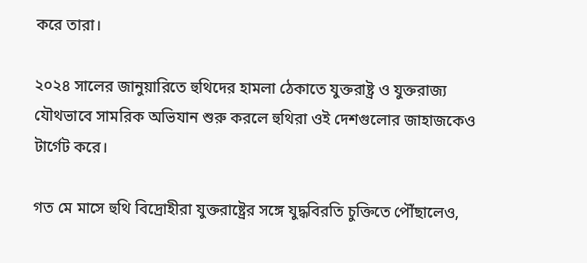করে তারা।

২০২৪ সালের জানুয়ারিতে হুথিদের হামলা ঠেকাতে যুক্তরাষ্ট্র ও যুক্তরাজ্য যৌথভাবে সামরিক অভিযান শুরু করলে হুথিরা ওই দেশগুলোর জাহাজকেও টার্গেট করে।

গত মে মাসে হুথি বিদ্রোহীরা যুক্তরাষ্ট্রের সঙ্গে যুদ্ধবিরতি চুক্তিতে পৌঁছালেও,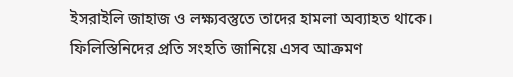ইসরাইলি জাহাজ ও লক্ষ্যবস্তুতে তাদের হামলা অব্যাহত থাকে। ফিলিস্তিনিদের প্রতি সংহতি জানিয়ে এসব আক্রমণ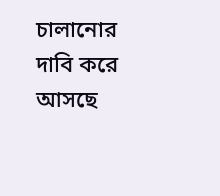চালানোর দাবি করে আসছে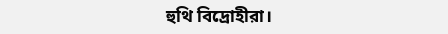হুথি বিদ্রোহীরা।